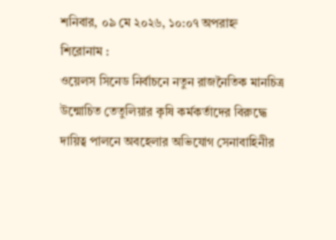শনিবার, ০৯ মে ২০২৬, ১০:০৭ অপরাহ্ন
শিরোনাম :
ওয়েলস সিনেড নির্বাচনে নতুন রাজনৈতিক মানচিত্র উন্মোচিত তেতুলিয়ার কৃষি কর্মকর্তাদের বিরুদ্ধে দায়িত্ব পালনে অবহেলার অভিযোগ সেনাবাহিনীর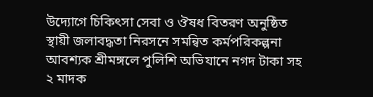উদ্যোগে চিকিৎসা সেবা ও ঔষধ বিতরণ অনুষ্ঠিত স্থায়ী জলাবদ্ধতা নিরসনে সমন্বিত কর্মপরিকল্পনা আবশ্যক শ্রীমঙ্গলে পুলিশি অভিযানে নগদ টাকা সহ ২ মাদক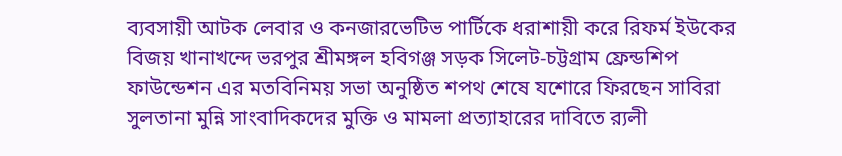ব্যবসায়ী আটক লেবার ও কনজারভেটিভ পার্টিকে ধরাশায়ী করে রিফর্ম ইউকের বিজয় খানাখন্দে ভরপুর শ্রীমঙ্গল হবিগঞ্জ সড়ক সিলেট-চট্টগ্রাম ফ্রেন্ডশিপ ফাউন্ডেশন এর মতবিনিময় সভা অনুষ্ঠিত শপথ শেষে যশোরে ফিরছেন সাবিরা সুলতানা মুন্নি সাংবাদিকদের মুক্তি ও মামলা প্রত্যাহারের দাবিতে র‍্যলী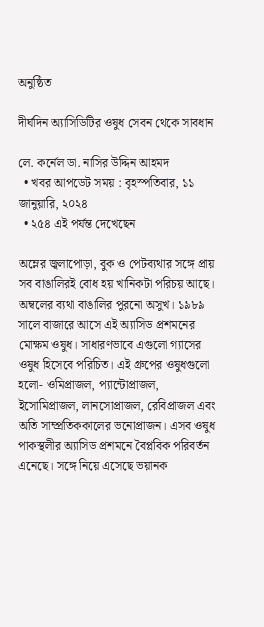অনুষ্ঠিত

দীর্ঘদিন অ্যাসিডিটির ওষুধ সেবন থেকে সাবধান

লে. কর্নেল ডা. নাসির উদ্দিন আহমদ
  • খবর আপডেট সময় : বৃহস্পতিবার, ১১ জানুয়ারি, ২০২৪
  • ২৫৪ এই পর্যন্ত দেখেছেন

অম্লের জ্বলাপোড়া, বুক ও পেটব্যথার সঙ্গে প্রায় সব বাঙালিরই বোধ হয় খানিকটা পরিচয় আছে। অম্বলের ব্যথা বাঙালির পুরনো অসুখ। ১৯৮৯ সালে বাজারে আসে এই অ্যাসিড প্রশমনের মোক্ষম ওষুধ। সাধারণভাবে এগুলো গ্যাসের ওষুধ হিসেবে পরিচিত। এই গ্রুপের ওষুধগুলো হলো- ওমিপ্রাজল, প্যান্টোপ্রাজল, ইসোমিপ্রাজল, লানসোপ্রাজল, রেবিপ্রাজল এবং অতি সাম্প্রতিককালের ভনোপ্রাজন। এসব ওষুধ পাকস্থলীর অ্যাসিড প্রশমনে বৈপ্লবিক পরিবর্তন এনেছে। সঙ্গে নিয়ে এসেছে ভয়ানক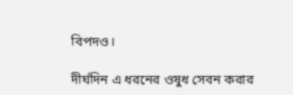বিপদও।

দীর্ঘদিন এ ধরনের ওষুধ সেবন করার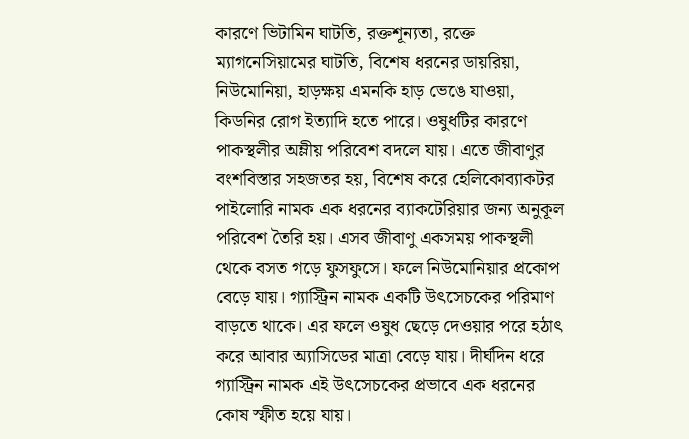কারণে ভিটামিন ঘাটতি, রক্তশূন্যতা, রক্তে ম্যাগনেসিয়ামের ঘাটতি, বিশেষ ধরনের ডায়রিয়া, নিউমোনিয়া, হাড়ক্ষয় এমনকি হাড় ভেঙে যাওয়া, কিডনির রোগ ইত্যাদি হতে পারে। ওষুধটির কারণে পাকস্থলীর অম্লীয় পরিবেশ বদলে যায়। এতে জীবাণুর বংশবিস্তার সহজতর হয়, বিশেষ করে হেলিকোব্যাকটর পাইলোরি নামক এক ধরনের ব্যাকটেরিয়ার জন্য অনুকূল পরিবেশ তৈরি হয়। এসব জীবাণু একসময় পাকস্থলী থেকে বসত গড়ে ফুসফুসে। ফলে নিউমোনিয়ার প্রকোপ বেড়ে যায়। গ্যাস্ট্রিন নামক একটি উৎসেচকের পরিমাণ বাড়তে থাকে। এর ফলে ওষুধ ছেড়ে দেওয়ার পরে হঠাৎ করে আবার অ্যাসিডের মাত্রা বেড়ে যায়। দীর্ঘদিন ধরে গ্যাস্ট্রিন নামক এই উৎসেচকের প্রভাবে এক ধরনের কোষ স্ফীত হয়ে যায়।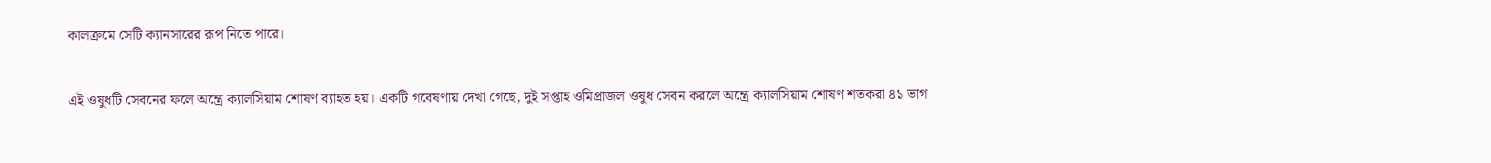কালক্রমে সেটি ক্যানসারের রূপ নিতে পারে।

এই ওষুধটি সেবনের ফলে অন্ত্রে ক্যালসিয়াম শোষণ ব্যাহত হয়। একটি গবেষণায় দেখা গেছে, দুই সপ্তাহ ওমিপ্রাজল ওষুধ সেবন করলে অন্ত্রে ক্যালসিয়াম শোষণ শতকরা ৪১ ভাগ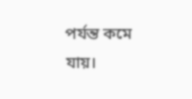পর্যন্ত কমে যায়।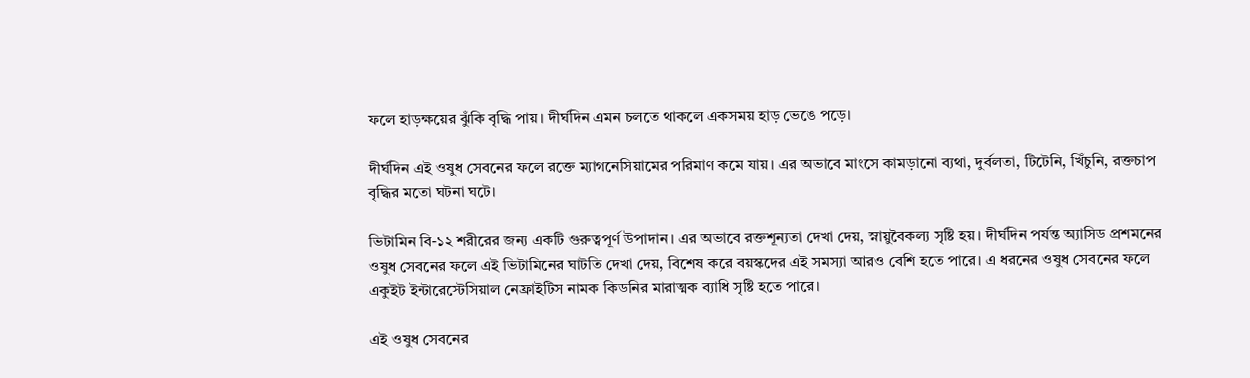ফলে হাড়ক্ষয়ের ঝুঁকি বৃদ্ধি পায়। দীর্ঘদিন এমন চলতে থাকলে একসময় হাড় ভেঙে পড়ে।

দীর্ঘদিন এই ওষুধ সেবনের ফলে রক্তে ম্যাগনেসিয়ামের পরিমাণ কমে যায়। এর অভাবে মাংসে কামড়ানো ব্যথা, দুর্বলতা, টিটেনি, খিঁচুনি, রক্তচাপ বৃদ্ধির মতো ঘটনা ঘটে।

ভিটামিন বি-১২ শরীরের জন্য একটি গুরুত্বপূর্ণ উপাদান। এর অভাবে রক্তশূন্যতা দেখা দেয়, স্নায়ুবৈকল্য সৃষ্টি হয়। দীর্ঘদিন পর্যন্ত অ্যাসিড প্রশমনের ওষুধ সেবনের ফলে এই ভিটামিনের ঘাটতি দেখা দেয়, বিশেষ করে বয়স্কদের এই সমস্যা আরও বেশি হতে পারে। এ ধরনের ওষুধ সেবনের ফলে একুইট ইন্টারেস্টেসিয়াল নেফ্রাইটিস নামক কিডনির মারাত্মক ব্যাধি সৃষ্টি হতে পারে।

এই ওষুধ সেবনের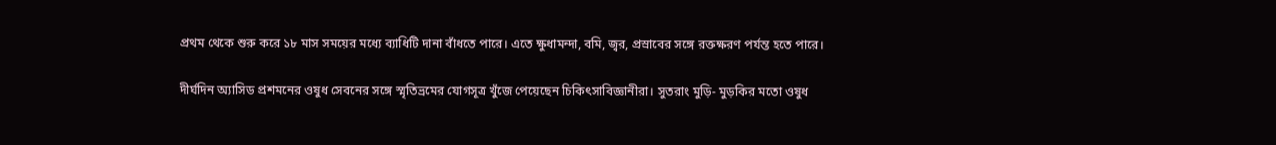প্রথম থেকে শুরু করে ১৮ মাস সময়ের মধ্যে ব্যাধিটি দানা বাঁধতে পারে। এতে ক্ষুধামন্দা, বমি, জ্বর, প্রস্রাবের সঙ্গে রক্তক্ষরণ পর্যন্ত হতে পারে।

দীর্ঘদিন অ্যাসিড প্রশমনের ওষুধ সেবনের সঙ্গে স্মৃতিভ্রমের যোগসূত্র খুঁজে পেয়েছেন চিকিৎসাবিজ্ঞানীরা। সুতরাং মুড়ি- মুড়কির মতো ওষুধ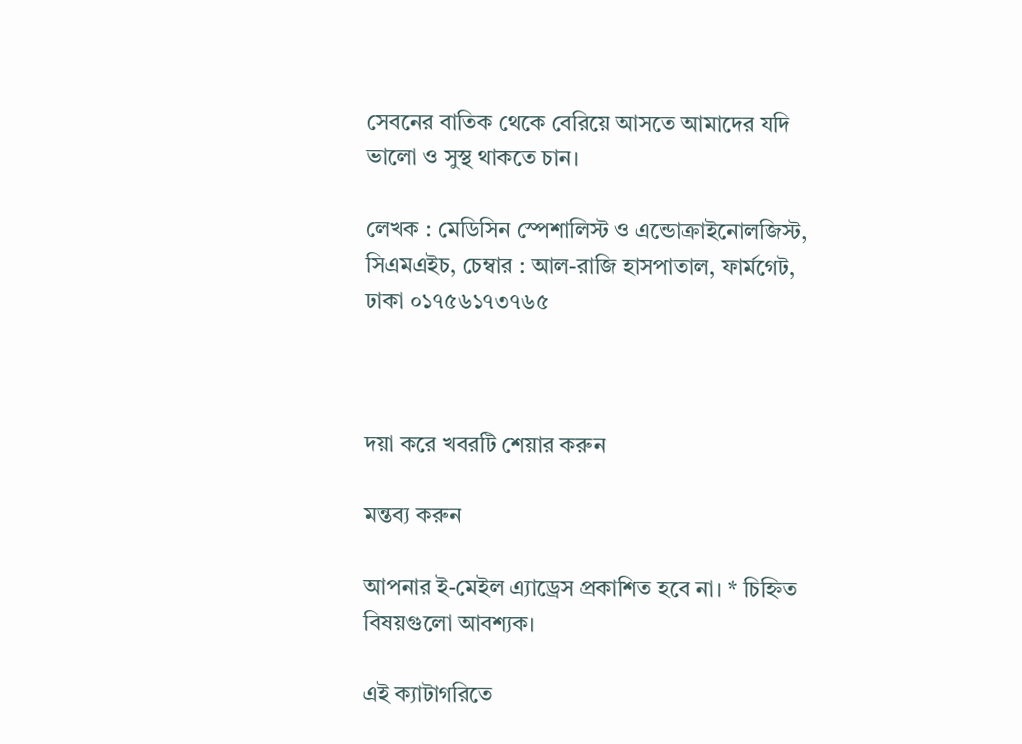সেবনের বাতিক থেকে বেরিয়ে আসতে আমাদের যদি ভালো ও সুস্থ থাকতে চান।

লেখক : মেডিসিন স্পেশালিস্ট ও এন্ডোক্রাইনোলজিস্ট, সিএমএইচ, চেম্বার : আল-রাজি হাসপাতাল, ফার্মগেট, ঢাকা ০১৭৫৬১৭৩৭৬৫



দয়া করে খবরটি শেয়ার করুন

মন্তব্য করুন

আপনার ই-মেইল এ্যাড্রেস প্রকাশিত হবে না। * চিহ্নিত বিষয়গুলো আবশ্যক।

এই ক্যাটাগরিতে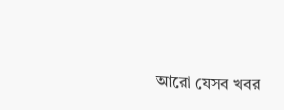আরো যেসব খবর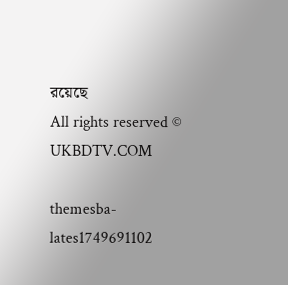রয়েছে
All rights reserved © UKBDTV.COM

themesba-lates1749691102